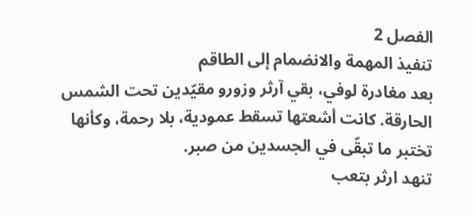الفصل 2
تنفيذ المهمة والانضمام إلى الطاقم
بعد مغادرة لوفي، بقي آرثر وزورو مقيّدين تحت الشمس الحارقة. كانت أشعتها تسقط عمودية، بلا رحمة، وكأنها تختبر ما تبقّى في الجسدين من صبر.
تنهد ارثر بتعب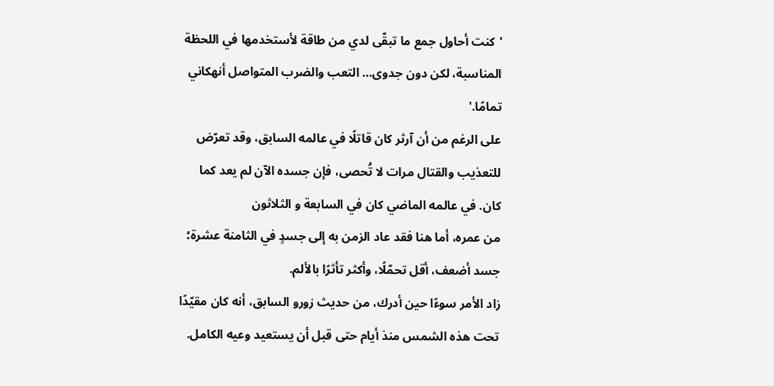'كنت أحاول جمع ما تبقّى لدي من طاقة لأستخدمها في اللحظة المناسبة، لكن دون جدوى… التعب والضرب المتواصل أنهكاني تمامًا.'
على الرغم من أن آرثر كان قاتلًا في عالمه السابق، وقد تعرّض للتعذيب والقتال مرات لا تُحصى، فإن جسده الآن لم يعد كما كان. في عالمه الماضي كان في السابعة و الثلاثون
من عمره، أما هنا فقد عاد الزمن به إلى جسدٍ في الثامنة عشرة؛ جسد أضعف، أقل تحمّلًا، وأكثر تأثرًا بالألم.
زاد الأمر سوءًا حين أدرك، من حديث زورو السابق، أنه كان مقيّدًا تحت هذه الشمس منذ أيام حتى قبل أن يستعيد وعيه الكامل.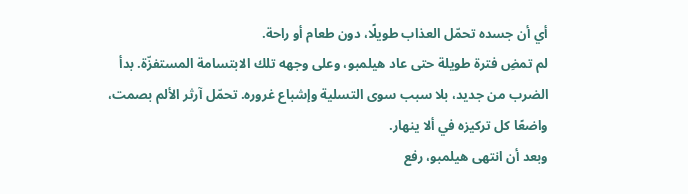أي أن جسده تحمّل العذاب طويلًا، دون طعام أو راحة.
لم تمضِ فترة طويلة حتى عاد هيلمبو، وعلى وجهه تلك الابتسامة المستفزّة. بدأ الضرب من جديد، بلا سبب سوى التسلية وإشباع غروره. تحمّل آرثر الألم بصمت، واضعًا كل تركيزه في ألا ينهار.
وبعد أن انتهى هيلمبو، رفع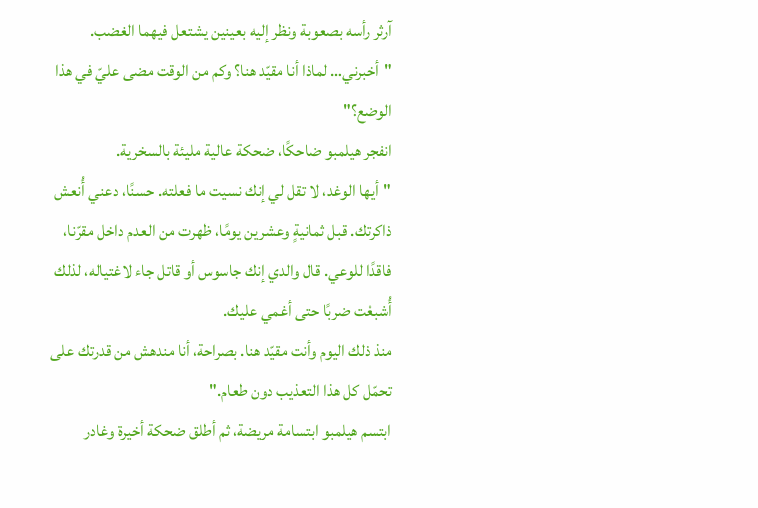آرثر رأسه بصعوبة ونظر إليه بعينين يشتعل فيهما الغضب.
"أخبرني… لماذا أنا مقيّد هنا؟ وكم من الوقت مضى عليّ في هذا الوضع؟"
انفجر هيلمبو ضاحكًا، ضحكة عالية مليئة بالسخرية.
"أيها الوغد، لا تقل لي إنك نسيت ما فعلته. حسنًا، دعني أُنعش ذاكرتك. قبل ثمانيةٍ وعشرين يومًا، ظهرت من العدم داخل مقرّنا، فاقدًا للوعي. قال والدي إنك جاسوس أو قاتل جاء لاغتياله، لذلك أُشبعْت ضربًا حتى أغمي عليك.
منذ ذلك اليوم وأنت مقيّد هنا. بصراحة، أنا مندهش من قدرتك على تحمّل كل هذا التعذيب دون طعام."
ابتسم هيلمبو ابتسامة مريضة، ثم أطلق ضحكة أخيرة وغادر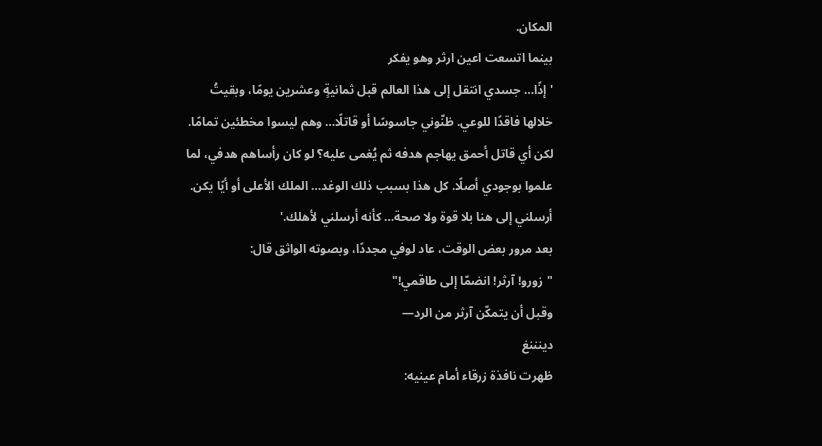المكان.
بينما اتسعت اعين ارثر وهو يفكر
'إذًا… جسدي انتقل إلى هذا العالم قبل ثمانيةٍ وعشرين يومًا، وبقيتُ خلالها فاقدًا للوعي. ظنّوني جاسوسًا أو قاتلًا… وهم ليسوا مخطئين تمامًا. لكن أي قاتل أحمق يهاجم هدفه ثم يُغمى عليه؟ لو كان رأساهم هدفي، لما علموا بوجودي أصلًا. كل هذا بسبب ذلك الوغد… الملك الأعلى أو أيًا يكن. أرسلني إلى هنا بلا قوة ولا صحة… كأنه أرسلني لأهلك.'
بعد مرور بعض الوقت، عاد لوفي مجددًا، وبصوته الواثق قال:
"زورو! آرثر! انضمّا إلى طاقمي!"
وقبل أن يتمكّن آرثر من الرد—
دينننغ
ظهرت نافذة زرقاء أمام عينيه: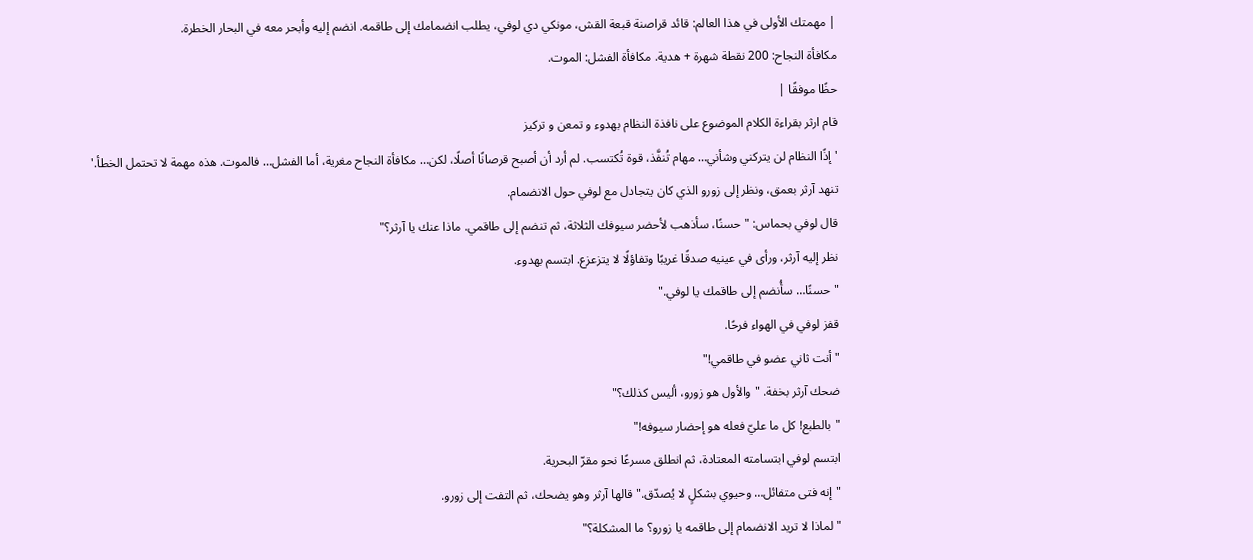| مهمتك الأولى في هذا العالم: قائد قراصنة قبعة القش، مونكي دي لوفي، يطلب انضمامك إلى طاقمه. انضم إليه وأبحر معه في البحار الخطرة.
مكافأة النجاح: 200 نقطة شهرة + هدية. مكافأة الفشل: الموت.
حظًا موفقًا |
قام ارثر بقراءة الكلام الموضوع على نافذة النظام بهدوء و تمعن و تركيز
'إذًا النظام لن يتركني وشأني… مهام تُنفَّذ، قوة تُكتسب. لم أرد أن أصبح قرصانًا أصلًا، لكن… مكافأة النجاح مغرية، أما الفشل… فالموت. هذه مهمة لا تحتمل الخطأ.'
تنهد آرثر بعمق، ونظر إلى زورو الذي كان يتجادل مع لوفي حول الانضمام.
قال لوفي بحماس: "حسنًا، سأذهب لأحضر سيوفك الثلاثة، ثم تنضم إلى طاقمي. ماذا عنك يا آرثر؟"
نظر إليه آرثر، ورأى في عينيه صدقًا غريبًا وتفاؤلًا لا يتزعزع. ابتسم بهدوء.
"حسنًا… سأُنضم إلى طاقمك يا لوفي."
قفز لوفي في الهواء فرحًا.
"أنت ثاني عضو في طاقمي!"
ضحك آرثر بخفة. "والأول هو زورو، أليس كذلك؟"
"بالطبع! كل ما عليّ فعله هو إحضار سيوفه!"
ابتسم لوفي ابتسامته المعتادة، ثم انطلق مسرعًا نحو مقرّ البحرية.
"إنه فتى متفائل… وحيوي بشكلٍ لا يُصدّق." قالها آرثر وهو يضحك، ثم التفت إلى زورو.
"لماذا لا تريد الانضمام إلى طاقمه يا زورو؟ ما المشكلة؟"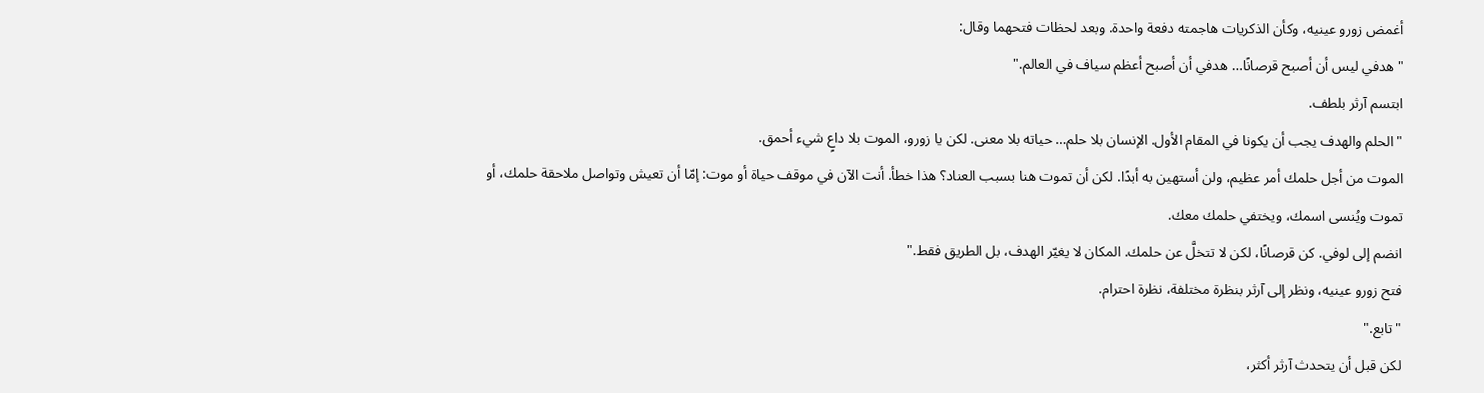أغمض زورو عينيه، وكأن الذكريات هاجمته دفعة واحدة. وبعد لحظات فتحهما وقال:
"هدفي ليس أن أصبح قرصانًا… هدفي أن أصبح أعظم سياف في العالم."
ابتسم آرثر بلطف.
"الحلم والهدف يجب أن يكونا في المقام الأول. الإنسان بلا حلم… حياته بلا معنى. لكن يا زورو، الموت بلا داعٍ شيء أحمق.
الموت من أجل حلمك أمر عظيم، ولن أستهين به أبدًا. لكن أن تموت هنا بسبب العناد؟ هذا خطأ. أنت الآن في موقف حياة أو موت: إمّا أن تعيش وتواصل ملاحقة حلمك، أو تموت ويُنسى اسمك، ويختفي حلمك معك.
انضم إلى لوفي. كن قرصانًا، لكن لا تتخلَّ عن حلمك. المكان لا يغيّر الهدف، بل الطريق فقط."
فتح زورو عينيه، ونظر إلى آرثر بنظرة مختلفة، نظرة احترام.
"تابع."
لكن قبل أن يتحدث آرثر أكثر،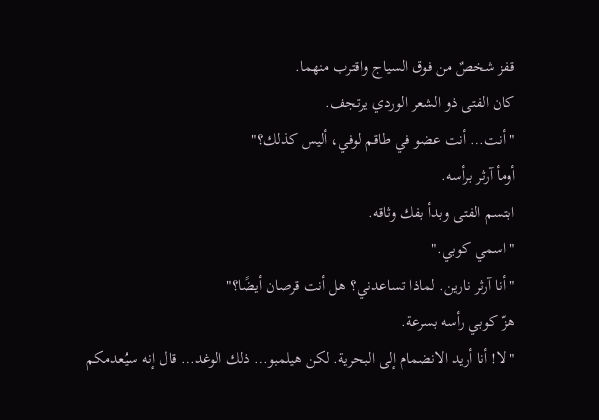قفز شخصٌ من فوق السياج واقترب منهما.
كان الفتى ذو الشعر الوردي يرتجف.
"أنت… أنت عضو في طاقم لوفي، أليس كذلك؟"
أومأ آرثر برأسه.
ابتسم الفتى وبدأ بفك وثاقه.
"اسمي كوبي."
"أنا آرثر نارين. لماذا تساعدني؟ هل أنت قرصان أيضًا؟"
هزّ كوبي رأسه بسرعة.
"لا! أنا أريد الانضمام إلى البحرية. لكن هيلمبو… ذلك الوغد… قال إنه سيُعدمكم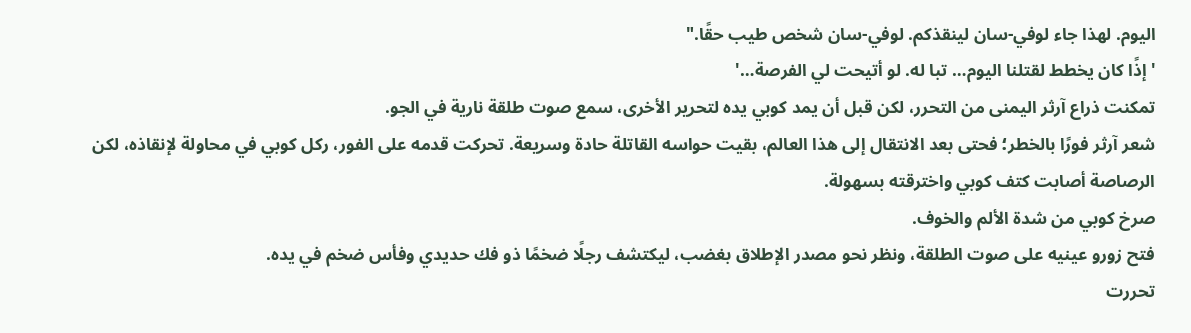اليوم. لهذا جاء لوفي-سان لينقذكم. لوفي-سان شخص طيب حقًا."
'إذًا كان يخطط لقتلنا اليوم… تبا له. لو أتيحت لي الفرصة…'
تمكنت ذراع آرثر اليمنى من التحرر، لكن قبل أن يمد كوبي يده لتحرير الأخرى، سمع صوت طلقة نارية في الجو.
شعر آرثر فورًا بالخطر؛ فحتى بعد الانتقال إلى هذا العالم، بقيت حواسه القاتلة حادة وسريعة. تحركت قدمه على الفور، ركل كوبي في محاولة لإنقاذه، لكن الرصاصة أصابت كتف كوبي واخترقته بسهولة.
صرخ كوبي من شدة الألم والخوف.
فتح زورو عينيه على صوت الطلقة، ونظر نحو مصدر الإطلاق بغضب، ليكتشف رجلًا ضخمًا ذو فك حديدي وفأس ضخم في يده.
تحررت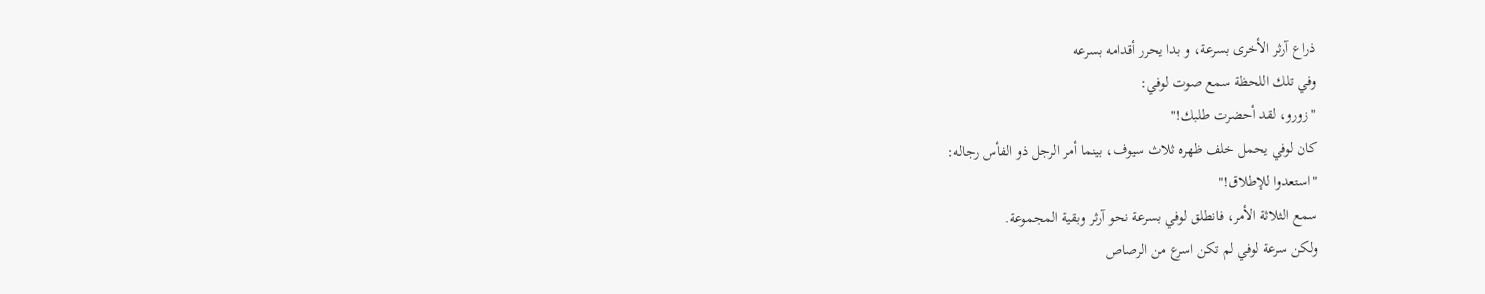ذراع آرثر الأخرى بسرعة، و بدا يحرر أقدامه بسرعه
وفي تلك اللحظة سمع صوت لوفي:
"زورو، لقد أحضرت طلبك!"
كان لوفي يحمل خلف ظهره ثلاث سيوف، بينما أمر الرجل ذو الفأس رجاله:
"استعدوا للإطلاق!"
سمع الثلاثة الأمر، فانطلق لوفي بسرعة نحو آرثر وبقية المجموعة.
ولكن سرعة لوفي لم تكن اسرع من الرصاص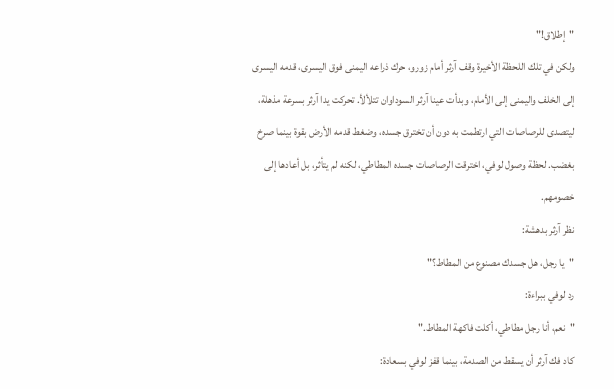"إطلاق!"
ولكن في تلك اللحظة الأخيرة وقف آرثر أمام زورو، حرك ذراعه اليمنى فوق اليسرى، قدمه اليسرى إلى الخلف واليمنى إلى الأمام، وبدأت عينا آرثر السوداوان تتلألأ. تحركت يدا آرثر بسرعة مذهلة، ليتصدى للرصاصات التي ارتطمت به دون أن تخترق جسده، وضغط قدمه الأرض بقوة بينما صرخ بغضب. لحظة وصول لوفي، اخترقت الرصاصات جسده المطاطي، لكنه لم يتأثر، بل أعادها إلى خصومهم.
نظر آرثر بدهشة:
"يا رجل، هل جسدك مصنوع من المطاط؟"
رد لوفي ببراءة:
"نعم، أنا رجل مطاطي، أكلت فاكهة المطاط."
كاد فك آرثر أن يسقط من الصدمة، بينما قفز لوفي بسعادة: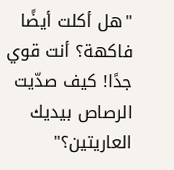"هل أكلت أيضًا فاكهة؟ أنت قوي جدًا! كيف صدّيت الرصاص بيديك العاريتين؟"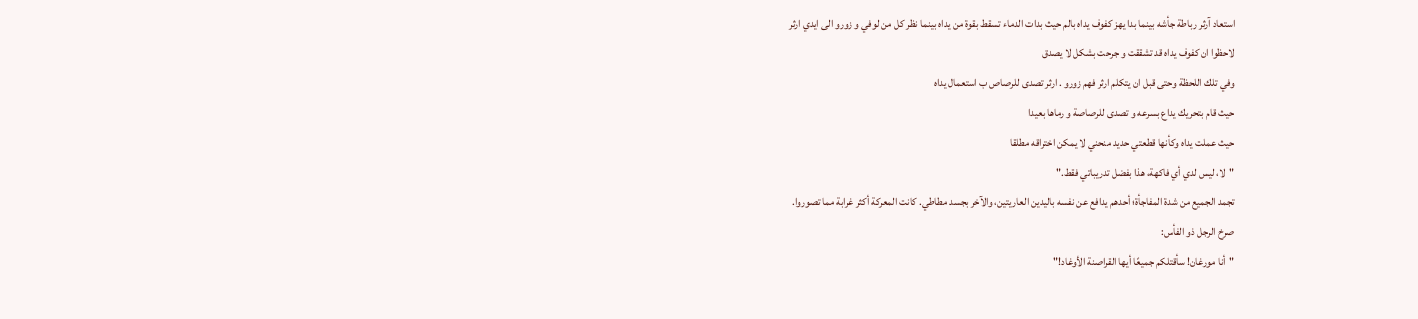استعاد آرثر رباطة جأشه بينما بدا يهز كفوف يداه بالم حيث بدات الدماء تسقط بقوة من يداه بينما نظر كل من لوفي و زورو الى ايدي ارثر
لاحظوا ان كفوف يداه قد تشققت و جرحت بشكل لا يصدق
وفي تلك اللحظة وحتى قبل ان يتكلم ارثر فهم زورو . ارثر تصدى للرصاص ب استعمال يداه
حيث قام بتحريك يداع بسرعه و تصدى للرصاصة و رماها بعيدا
حيث عملت يداه وكأنها قطعتي حديد منحني لا يمكن اختراقه مطلقا
"لا، ليس لدي أي فاكهة، هذا بفضل تدريباتي فقط."
تجمد الجميع من شدة المفاجأة؛ أحدهم يدافع عن نفسه باليدين العاريتين، والآخر بجسد مطاطي. كانت المعركة أكثر غرابة مما تصوروا.
صرخ الرجل ذو الفأس:
"أنا مورغان! سأقتلكم جميعًا أيها القراصنة الأوغاد!"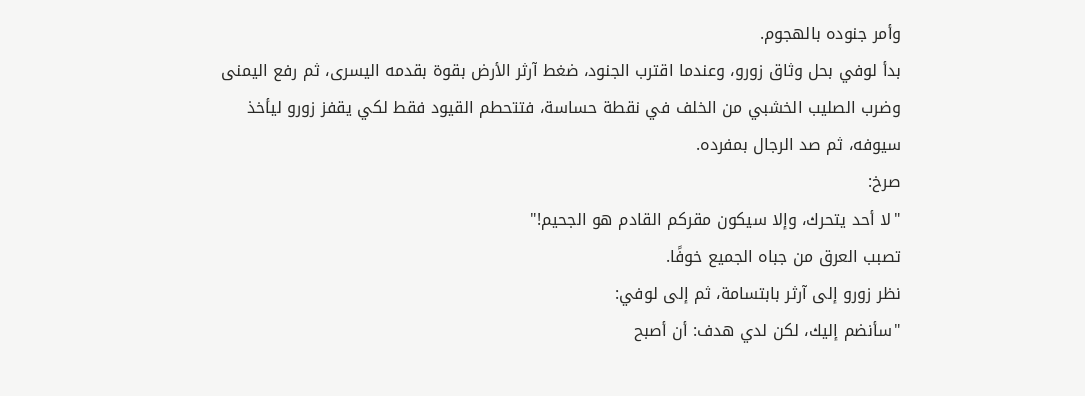وأمر جنوده بالهجوم.
بدأ لوفي بحل وثاق زورو، وعندما اقترب الجنود، ضغط آرثر الأرض بقوة بقدمه اليسرى، ثم رفع اليمنى وضرب الصليب الخشبي من الخلف في نقطة حساسة، فتتحطم القيود فقط لكي يقفز زورو ليأخذ سيوفه، ثم صد الرجال بمفرده.
صرخ:
"لا أحد يتحرك، وإلا سيكون مقركم القادم هو الجحيم!"
تصبب العرق من جباه الجميع خوفًا.
نظر زورو إلى آرثر بابتسامة، ثم إلى لوفي:
"سأنضم إليك، لكن لدي هدف: أن أصبح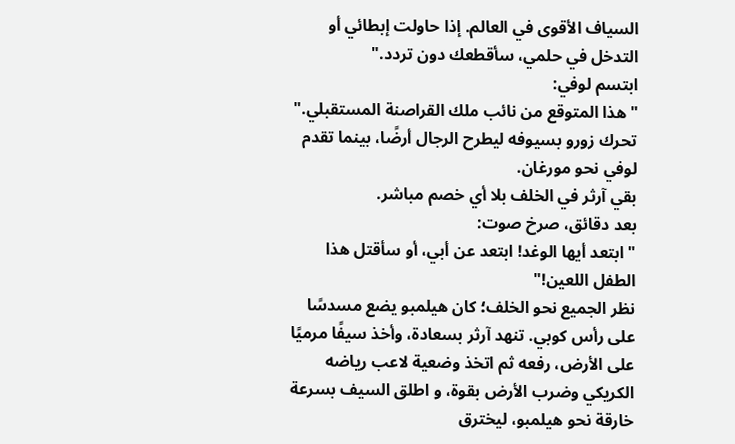السياف الأقوى في العالم. إذا حاولت إبطائي أو التدخل في حلمي، سأقطعك دون تردد."
ابتسم لوفي:
"هذا المتوقع من نائب ملك القراصنة المستقبلي."
تحرك زورو بسيوفه ليطرح الرجال أرضًا، بينما تقدم لوفي نحو مورغان.
بقي آرثر في الخلف بلا أي خصم مباشر.
بعد دقائق، صرخ صوت:
"ابتعد أيها الوغد! ابتعد عن أبي، أو سأقتل هذا الطفل اللعين!"
نظر الجميع نحو الخلف؛ كان هيلمبو يضع مسدسًا على رأس كوبي. تنهد آرثر بسعادة، وأخذ سيفًا مرميًا على الأرض، رفعه ثم اتخذ وضعية لاعب رياضه الكريكي وضرب الأرض بقوة، و اطلق السيف بسرعة خارقة نحو هيلمبو، ليخترق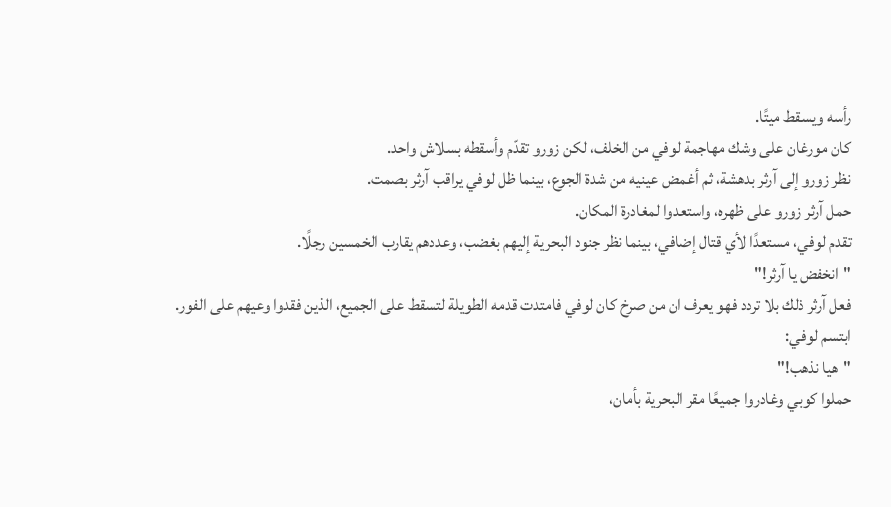رأسه ويسقط ميتًا.
كان مورغان على وشك مهاجمة لوفي من الخلف، لكن زورو تقدّم وأسقطه بسلاش واحد.
نظر زورو إلى آرثر بدهشة، ثم أغمض عينيه من شدة الجوع، بينما ظل لوفي يراقب آرثر بصمت.
حمل آرثر زورو على ظهره، واستعدوا لمغادرة المكان.
تقدم لوفي، مستعدًا لأي قتال إضافي، بينما نظر جنود البحرية إليهم بغضب، وعددهم يقارب الخمسين رجلًا.
"انخفض يا آرثر!"
فعل آرثر ذلك بلا تردد فهو يعرف ان من صرخ كان لوفي فامتدت قدمه الطويلة لتسقط على الجميع، الذين فقدوا وعيهم على الفور.
ابتسم لوفي:
"هيا نذهب!"
حملوا كوبي وغادروا جميعًا مقر البحرية بأمان،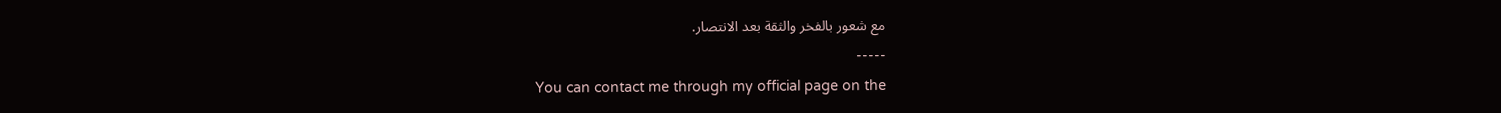مع شعور بالفخر والثقة بعد الانتصار.
-----
You can contact me through my official page on the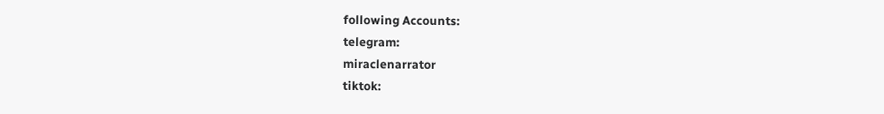following Accounts:
telegram:
miraclenarrator
tiktok: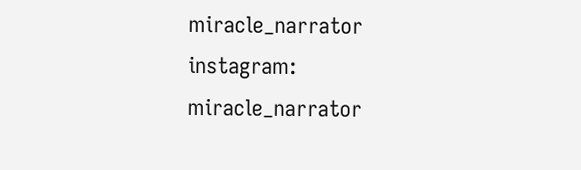miracle_narrator
instagram:
miracle_narrator